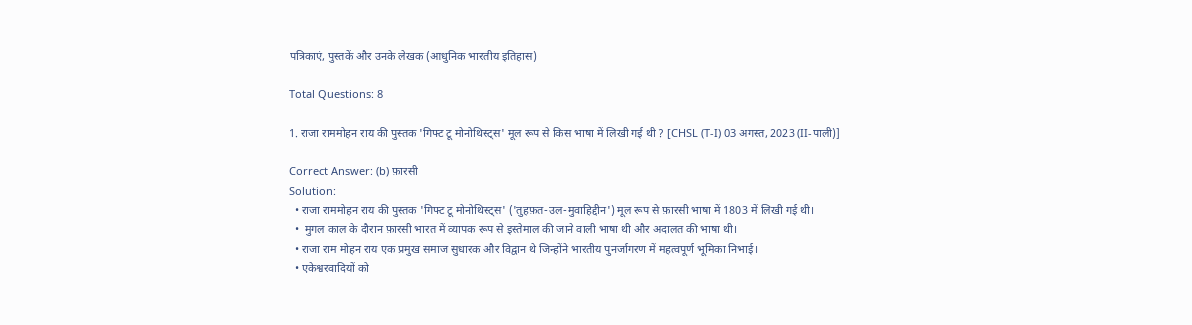पत्रिकाएं, पुस्तकें और उनके लेखक (आधुनिक भारतीय इतिहास)

Total Questions: 8

1. राजा राममोहन राय की पुस्तक 'गिफ्ट टू मोनोथिस्ट्स' मूल रूप से किस भाषा में लिखी गई थी ? [CHSL (T-I) 03 अगस्त, 2023 (II-पाली)]

Correct Answer: (b) फ़ारसी
Solution:
  • राजा राममोहन राय की पुस्तक 'गिफ्ट टू मोनोथिस्ट्स' ('तुहफ़त-उल-मुवाहिद्दीन') मूल रूप से फ़ारसी भाषा में 1803 में लिखी गई थी।
  •  मुगल काल के दौरान फ़ारसी भारत में व्यापक रूप से इस्तेमाल की जाने वाली भाषा थी और अदालत की भाषा थी।
  • राजा राम मोहन राय एक प्रमुख समाज सुधारक और विद्वान थे जिन्होंने भारतीय पुनर्जागरण में महत्वपूर्ण भूमिका निभाई।
  • एकेश्वरवादियों को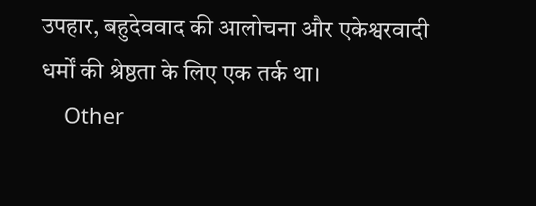उपहार, बहुदेववाद की आलोचना और एकेश्वरवादी धर्मों की श्रेष्ठता के लिए एक तर्क था।
    Other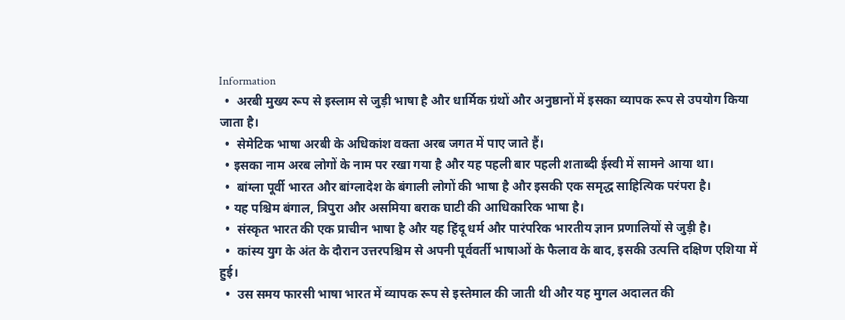Information
  •  अरबी मुख्य रूप से इस्लाम से जुड़ी भाषा है और धार्मिक ग्रंथों और अनुष्ठानों में इसका व्यापक रूप से उपयोग किया जाता है।
  •  सेमेटिक भाषा अरबी के अधिकांश वक्ता अरब जगत में पाए जाते हैं।
  • इसका नाम अरब लोगों के नाम पर रखा गया है और यह पहली बार पहली शताब्दी ईस्वी में सामने आया था।
  •  बांग्ला पूर्वी भारत और बांग्लादेश के बंगाली लोगों की भाषा है और इसकी एक समृद्ध साहित्यिक परंपरा है।
  • यह पश्चिम बंगाल, त्रिपुरा और असमिया बराक घाटी की आधिकारिक भाषा है।
  •  संस्कृत भारत की एक प्राचीन भाषा है और यह हिंदू धर्म और पारंपरिक भारतीय ज्ञान प्रणालियों से जुड़ी है।
  •  कांस्य युग के अंत के दौरान उत्तरपश्चिम से अपनी पूर्ववर्ती भाषाओं के फैलाव के बाद, इसकी उत्पत्ति दक्षिण एशिया में हुई।
  •  उस समय फारसी भाषा भारत में व्यापक रूप से इस्तेमाल की जाती थी और यह मुगल अदालत की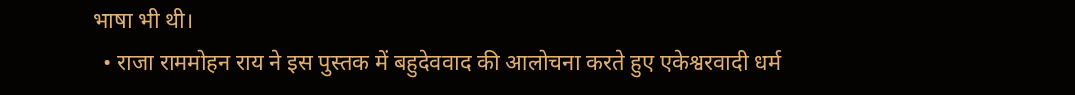भाषा भी थी।
  • राजा राममोहन राय ने इस पुस्तक में बहुदेववाद की आलोचना करते हुए एकेश्वरवादी धर्म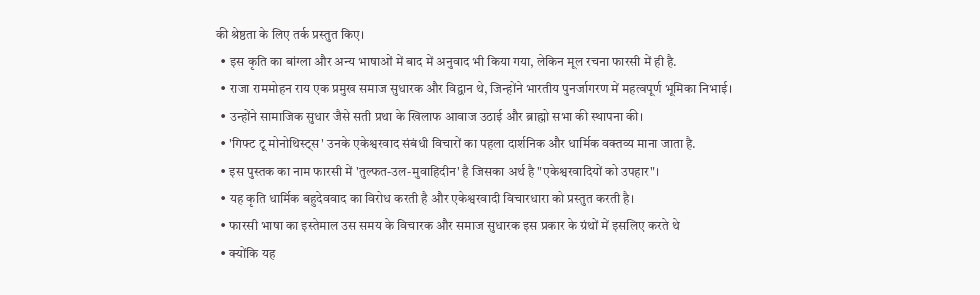की श्रेष्ठता के लिए तर्क प्रस्तुत किए।
  • इस कृति का बांग्ला और अन्य भाषाओं में बाद में अनुवाद भी किया गया, लेकिन मूल रचना फारसी में ही है.
  • राजा राममोहन राय एक प्रमुख समाज सुधारक और विद्वान थे, जिन्होंने भारतीय पुनर्जागरण में महत्वपूर्ण भूमिका निभाई।
  • उन्होंने सामाजिक सुधार जैसे सती प्रथा के खिलाफ आवाज उठाई और ब्राह्मो सभा की स्थापना की।
  • 'गिफ्ट टू मोनोथिस्ट्स' उनके एकेश्वरवाद संबंधी विचारों का पहला दार्शनिक और धार्मिक वक्तव्य माना जाता है.
  • इस पुस्तक का नाम फारसी में 'तुल्फत-उल-मुवाहिदीन' है जिसका अर्थ है "एकेश्वरवादियों को उपहार"।
  • यह कृति धार्मिक बहुदेववाद का विरोध करती है और एकेश्वरवादी विचारधारा को प्रस्तुत करती है।
  • फारसी भाषा का इस्तेमाल उस समय के विचारक और समाज सुधारक इस प्रकार के ग्रंथों में इसलिए करते थे
  • क्योंकि यह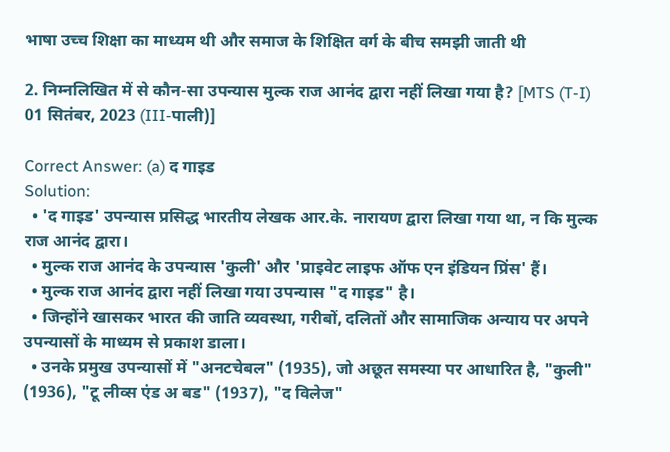भाषा उच्च शिक्षा का माध्यम थी और समाज के शिक्षित वर्ग के बीच समझी जाती थी

2. निम्नलिखित में से कौन-सा उपन्यास मुल्क राज आनंद द्वारा नहीं लिखा गया है? [MTS (T-I) 01 सितंबर, 2023 (III-पाली)]

Correct Answer: (a) द गाइड
Solution:
  • 'द गाइड' उपन्यास प्रसिद्ध भारतीय लेखक आर.के. नारायण द्वारा लिखा गया था, न कि मुल्क राज आनंद द्वारा।
  • मुल्क राज आनंद के उपन्यास 'कुली' और 'प्राइवेट लाइफ ऑफ एन इंडियन प्रिंस' हैं।
  • मुल्क राज आनंद द्वारा नहीं लिखा गया उपन्यास "द गाइड" है।
  • जिन्होंने खासकर भारत की जाति व्यवस्था, गरीबों, दलितों और सामाजिक अन्याय पर अपने उपन्यासों के माध्यम से प्रकाश डाला।
  • उनके प्रमुख उपन्यासों में "अनटचेबल" (1935), जो अछूत समस्या पर आधारित है, "कुली" (1936), "टू लीव्स एंड अ बड" (1937), "द विलेज"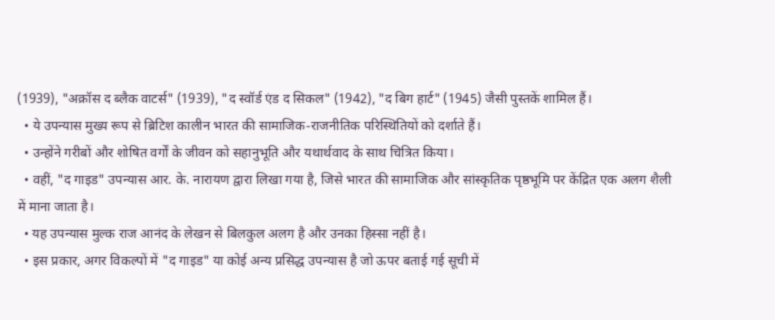(1939), "अक्रॉस द ब्लैक वाटर्स" (1939), "द स्वॉर्ड एंड द सिकल" (1942), "द बिग हार्ट" (1945) जैसी पुस्तकें शामिल हैं।
  • ये उपन्यास मुख्य रूप से ब्रिटिश कालीन भारत की सामाजिक-राजनीतिक परिस्थितियों को दर्शाते हैं।
  • उन्होंने गरीबों और शोषित वर्गों के जीवन को सहानुभूति और यथार्थवाद के साथ चित्रित किया।
  • वहीं, "द गाइड" उपन्यास आर. के. नारायण द्वारा लिखा गया है, जिसे भारत की सामाजिक और सांस्कृतिक पृष्ठभूमि पर केंद्रित एक अलग शैली में माना जाता है।
  • यह उपन्यास मुल्क राज आनंद के लेखन से बिलकुल अलग है और उनका हिस्सा नहीं है।
  • इस प्रकार, अगर विकल्पों में "द गाइड" या कोई अन्य प्रसिद्ध उपन्यास है जो ऊपर बताई गई सूची में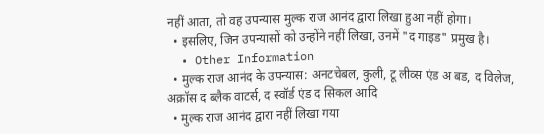नहीं आता, तो वह उपन्यास मुल्क राज आनंद द्वारा लिखा हुआ नहीं होगा।
  • इसलिए, जिन उपन्यासों को उन्होंने नहीं लिखा, उनमें "द गाइड" प्रमुख है।
  • Other Information
  • मुल्क राज आनंद के उपन्यास: अनटचेबल, कुली, टू लीव्स एंड अ बड, द विलेज, अक्रॉस द ब्लैक वाटर्स, द स्वॉर्ड एंड द सिकल आदि
  • मुल्क राज आनंद द्वारा नहीं लिखा गया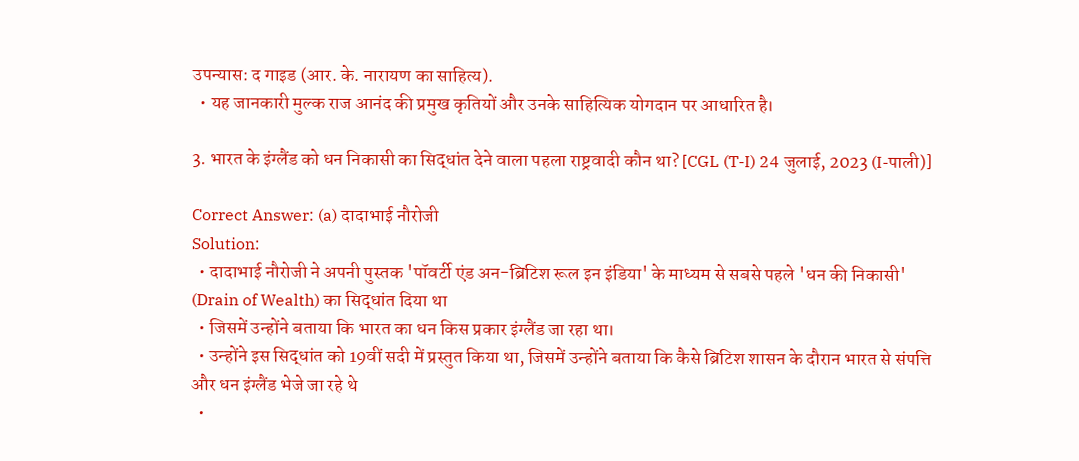उपन्यास: द गाइड (आर. के. नारायण का साहित्य).
  • यह जानकारी मुल्क राज आनंद की प्रमुख कृतियों और उनके साहित्यिक योगदान पर आधारित है।

3. भारत के इंग्लैंड को धन निकासी का सिद्धांत देने वाला पहला राष्ट्रवादी कौन था? [CGL (T-I) 24 जुलाई, 2023 (I-पाली)]

Correct Answer: (a) दादाभाई नौरोजी
Solution:
  • दादाभाई नौरोजी ने अपनी पुस्तक 'पॉवर्टी एंड अन-ब्रिटिश रूल इन इंडिया' के माध्यम से सबसे पहले 'धन की निकासी' (Drain of Wealth) का सिद्धांत दिया था
  • जिसमें उन्होंने बताया कि भारत का धन किस प्रकार इंग्लैंड जा रहा था।
  • उन्होंने इस सिद्धांत को 19वीं सदी में प्रस्तुत किया था, जिसमें उन्होंने बताया कि कैसे ब्रिटिश शासन के दौरान भारत से संपत्ति और धन इंग्लैंड भेजे जा रहे थे
  •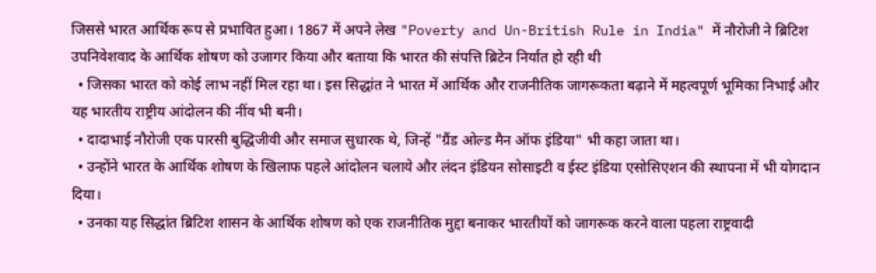जिससे भारत आर्थिक रूप से प्रभावित हुआ। 1867 में अपने लेख "Poverty and Un-British Rule in India" में नौरोजी ने ब्रिटिश उपनिवेशवाद के आर्थिक शोषण को उजागर किया और बताया कि भारत की संपत्ति ब्रिटेन निर्यात हो रही थी
  • जिसका भारत को कोई लाभ नहीं मिल रहा था। इस सिद्धांत ने भारत में आर्थिक और राजनीतिक जागरूकता बढ़ाने में महत्वपूर्ण भूमिका निभाई और यह भारतीय राष्ट्रीय आंदोलन की नींव भी बनी।
  • दादाभाई नौरोजी एक पारसी बुद्धिजीवी और समाज सुधारक थे, जिन्हें "ग्रैंड ओल्ड मैन ऑफ इंडिया" भी कहा जाता था।
  • उन्होंने भारत के आर्थिक शोषण के खिलाफ पहले आंदोलन चलाये और लंदन इंडियन सोसाइटी व ईस्ट इंडिया एसोसिएशन की स्थापना में भी योगदान दिया।
  • उनका यह सिद्धांत ब्रिटिश शासन के आर्थिक शोषण को एक राजनीतिक मुद्दा बनाकर भारतीयों को जागरूक करने वाला पहला राष्ट्रवादी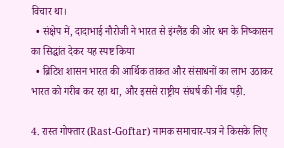विचार था।
  • संक्षेप में, दादाभाई नौरोजी ने भारत से इंग्लैंड की ओर धन के निष्कासन का सिद्धांत देकर यह स्पष्ट किया
  • ब्रिटिश शासन भारत की आर्थिक ताकत और संसाधनों का लाभ उठाकर भारत को गरीब कर रहा था, और इससे राष्ट्रीय संघर्ष की नींव पड़ी.

4. रास्त गोफ्तार (Rast-Goftar) नामक समाचार-पत्र ने किसके लिए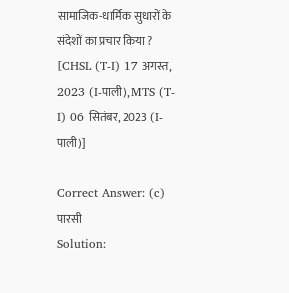सामाजिक-धार्मिक सुधारों के संदेशों का प्रचार किया ? [CHSL (T-I) 17 अगस्त, 2023 (I-पाली), MTS (T-I) 06 सितंबर, 2023 (I-पाली)]

Correct Answer: (c) पारसी
Solution: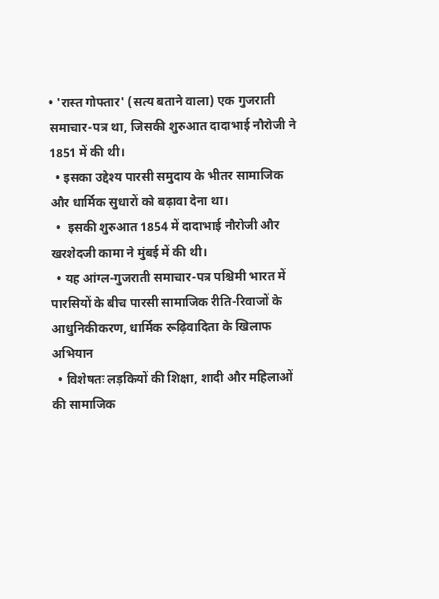• 'रास्त गोफ्तार' (सत्य बताने वाला) एक गुजराती समाचार-पत्र था, जिसकी शुरुआत दादाभाई नौरोजी ने 1851 में की थी।
  • इसका उद्देश्य पारसी समुदाय के भीतर सामाजिक और धार्मिक सुधारों को बढ़ावा देना था।
  •  इसकी शुरुआत 1854 में दादाभाई नौरोजी और खरशेदजी कामा ने मुंबई में की थी।
  • यह आंग्ल-गुजराती समाचार-पत्र पश्चिमी भारत में पारसियों के बीच पारसी सामाजिक रीति-रिवाजों के आधुनिकीकरण, धार्मिक रूढ़िवादिता के खिलाफ अभियान
  • विशेषतः लड़कियों की शिक्षा, शादी और महिलाओं की सामाजिक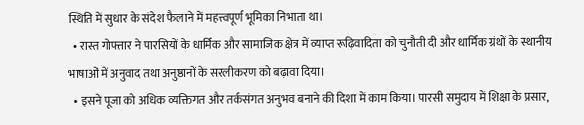स्थिति में सुधार के संदेश फैलाने में महत्त्वपूर्ण भूमिका निभाता था।
  • रास्त गोफ्तार ने पारसियों के धार्मिक और सामाजिक क्षेत्र में व्याप्त रूढ़िवादिता को चुनौती दी और धार्मिक ग्रंथों के स्थानीय भाषाओं में अनुवाद तथा अनुष्ठानों के सरलीकरण को बढ़ावा दिया।
  • इसने पूजा को अधिक व्यक्तिगत और तर्कसंगत अनुभव बनाने की दिशा में काम किया। पारसी समुदाय में शिक्षा के प्रसार,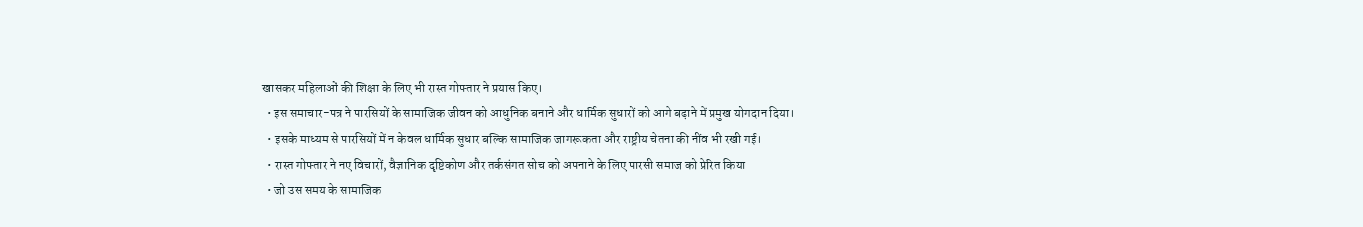खासकर महिलाओं की शिक्षा के लिए भी रास्त गोफ्तार ने प्रयास किए।
  • इस समाचार-पत्र ने पारसियों के सामाजिक जीवन को आधुनिक बनाने और धार्मिक सुधारों को आगे बढ़ाने में प्रमुख योगदान दिया।
  • इसके माध्यम से पारसियों में न केवल धार्मिक सुधार बल्कि सामाजिक जागरूकता और राष्ट्रीय चेतना की नींव भी रखी गई।
  • रास्त गोफ्तार ने नए विचारों, वैज्ञानिक दृष्टिकोण और तर्कसंगत सोच को अपनाने के लिए पारसी समाज को प्रेरित किया
  • जो उस समय के सामाजिक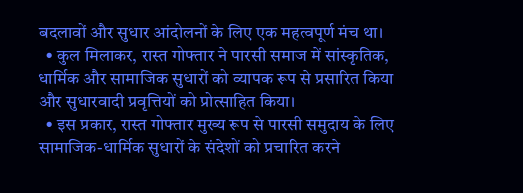बदलावों और सुधार आंदोलनों के लिए एक महत्वपूर्ण मंच था।
  • कुल मिलाकर, रास्त गोफ्तार ने पारसी समाज में सांस्कृतिक, धार्मिक और सामाजिक सुधारों को व्यापक रूप से प्रसारित किया और सुधारवादी प्रवृत्तियों को प्रोत्साहित किया।
  • इस प्रकार, रास्त गोफ्तार मुख्य रूप से पारसी समुदाय के लिए सामाजिक-धार्मिक सुधारों के संदेशों को प्रचारित करने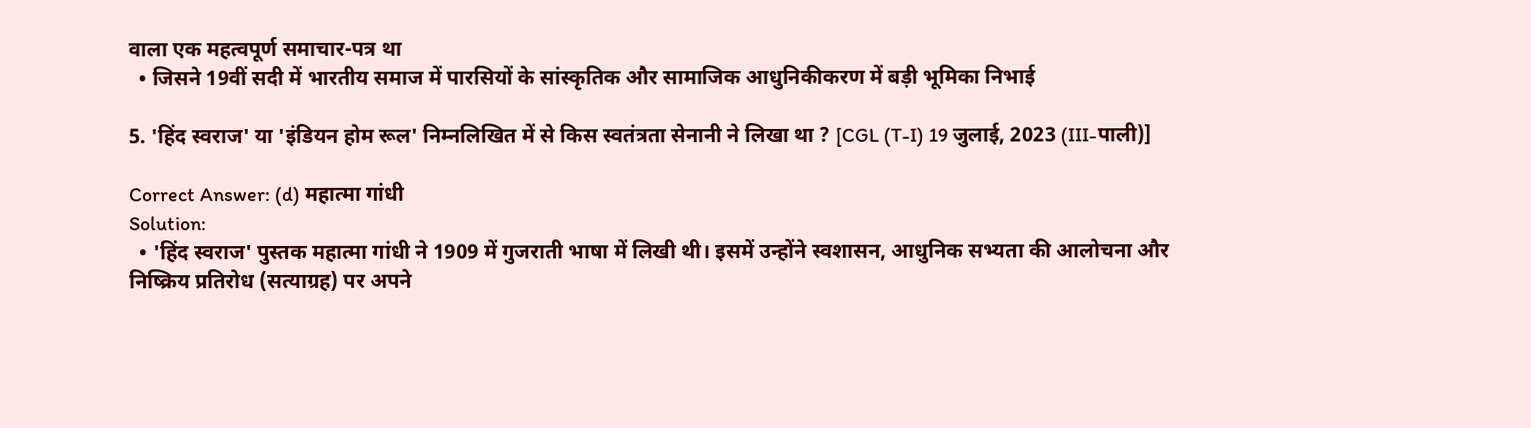वाला एक महत्वपूर्ण समाचार-पत्र था
  • जिसने 19वीं सदी में भारतीय समाज में पारसियों के सांस्कृतिक और सामाजिक आधुनिकीकरण में बड़ी भूमिका निभाई

5. 'हिंद स्वराज' या 'इंडियन होम रूल' निम्नलिखित में से किस स्वतंत्रता सेनानी ने लिखा था ? [CGL (T-I) 19 जुलाई, 2023 (III-पाली)]

Correct Answer: (d) महात्मा गांधी
Solution:
  • 'हिंद स्वराज' पुस्तक महात्मा गांधी ने 1909 में गुजराती भाषा में लिखी थी। इसमें उन्होंने स्वशासन, आधुनिक सभ्यता की आलोचना और निष्क्रिय प्रतिरोध (सत्याग्रह) पर अपने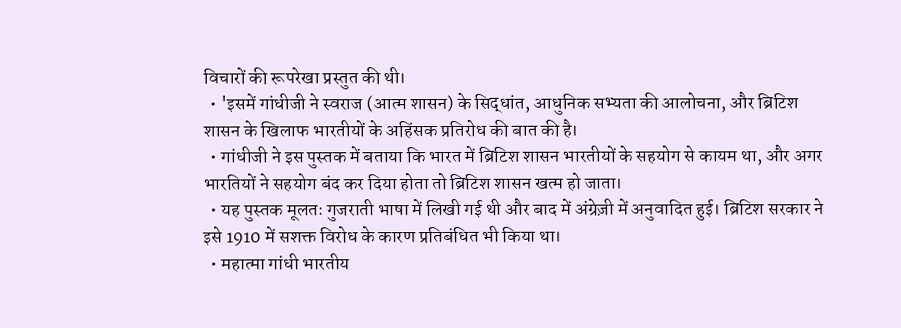विचारों की रूपरेखा प्रस्तुत की थी।
  • 'इसमें गांधीजी ने स्वराज (आत्म शासन) के सिद्धांत, आधुनिक सभ्यता की आलोचना, और ब्रिटिश शासन के खिलाफ भारतीयों के अहिंसक प्रतिरोध की बात की है।
  • गांधीजी ने इस पुस्तक में बताया कि भारत में ब्रिटिश शासन भारतीयों के सहयोग से कायम था, और अगर भारतियों ने सहयोग बंद कर दिया होता तो ब्रिटिश शासन खत्म हो जाता।
  • यह पुस्तक मूलतः गुजराती भाषा में लिखी गई थी और बाद में अंग्रेज़ी में अनुवादित हुई। ब्रिटिश सरकार ने इसे 1910 में सशक्त विरोध के कारण प्रतिबंधित भी किया था।
  • महात्मा गांधी भारतीय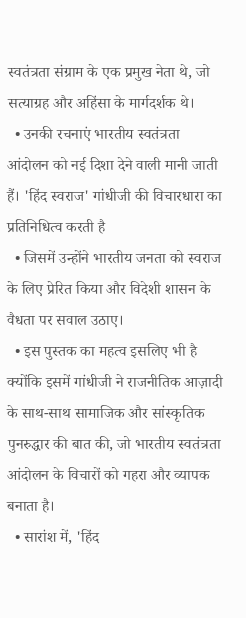स्वतंत्रता संग्राम के एक प्रमुख नेता थे, जो सत्याग्रह और अहिंसा के मार्गदर्शक थे।
  • उनकी रचनाएं भारतीय स्वतंत्रता आंदोलन को नई दिशा देने वाली मानी जाती हैं। 'हिंद स्वराज' गांधीजी की विचारधारा का प्रतिनिधित्व करती है
  • जिसमें उन्होंने भारतीय जनता को स्वराज के लिए प्रेरित किया और विदेशी शासन के वैधता पर सवाल उठाए।
  • इस पुस्तक का महत्व इसलिए भी है क्योंकि इसमें गांधीजी ने राजनीतिक आज़ादी के साथ-साथ सामाजिक और सांस्कृतिक पुनरुद्धार की बात की, जो भारतीय स्वतंत्रता आंदोलन के विचारों को गहरा और व्यापक बनाता है।
  • सारांश में, 'हिंद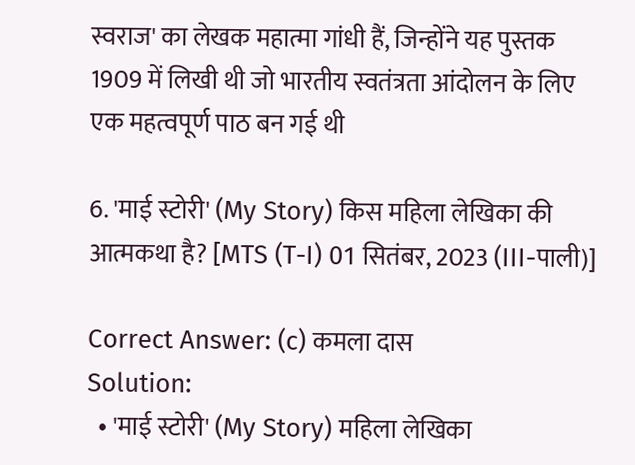स्वराज' का लेखक महात्मा गांधी हैं, जिन्होंने यह पुस्तक 1909 में लिखी थी जो भारतीय स्वतंत्रता आंदोलन के लिए एक महत्वपूर्ण पाठ बन गई थी

6. 'माई स्टोरी' (My Story) किस महिला लेखिका की आत्मकथा है? [MTS (T-I) 01 सितंबर, 2023 (III-पाली)]

Correct Answer: (c) कमला दास
Solution:
  • 'माई स्टोरी' (My Story) महिला लेखिका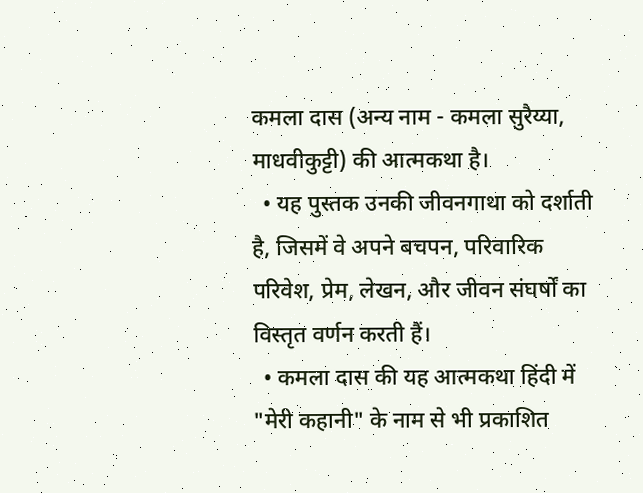कमला दास (अन्य नाम - कमला सुरैय्या, माधवीकुट्टी) की आत्मकथा है।
  • यह पुस्तक उनकी जीवनगाथा को दर्शाती है, जिसमें वे अपने बचपन, परिवारिक परिवेश, प्रेम, लेखन, और जीवन संघर्षों का विस्तृत वर्णन करती हैं।
  • कमला दास की यह आत्मकथा हिंदी में "मेरी कहानी" के नाम से भी प्रकाशित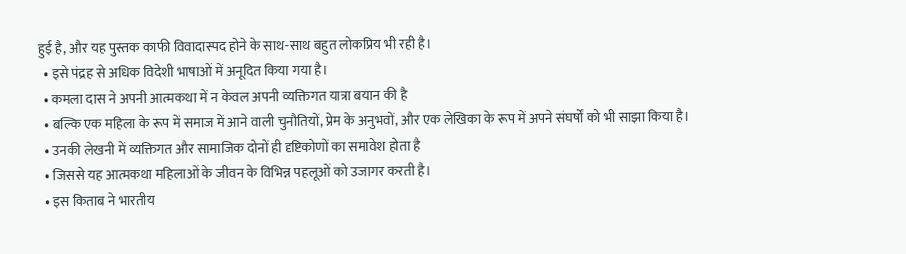हुई है, और यह पुस्तक काफी विवादास्पद होने के साथ-साथ बहुत लोकप्रिय भी रही है।
  • इसे पंद्रह से अधिक विदेशी भाषाओं में अनूदित किया गया है।
  • कमला दास ने अपनी आत्मकथा में न केवल अपनी व्यक्तिगत यात्रा बयान की है
  • बल्कि एक महिला के रूप में समाज में आने वाली चुनौतियों, प्रेम के अनुभवों, और एक लेखिका के रूप में अपने संघर्षों को भी साझा किया है।
  • उनकी लेखनी में व्यक्तिगत और सामाजिक दोनों ही दृष्टिकोणों का समावेश होता है
  • जिससे यह आत्मकथा महिलाओं के जीवन के विभिन्न पहलूओं को उजागर करती है।
  • इस किताब ने भारतीय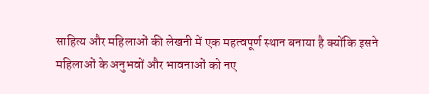साहित्य और महिलाओं की लेखनी में एक महत्वपूर्ण स्थान बनाया है क्योंकि इसने महिलाओं के अनुभवों और भावनाओं को नए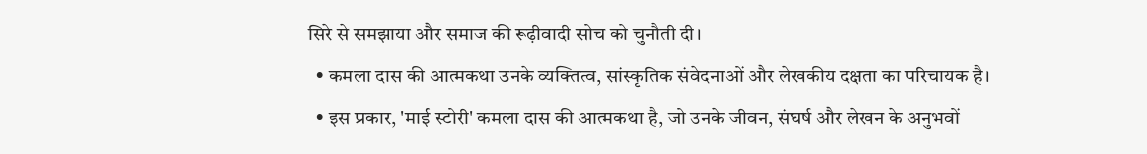सिरे से समझाया और समाज की रूढ़ीवादी सोच को चुनौती दी।
  • कमला दास की आत्मकथा उनके व्यक्तित्व, सांस्कृतिक संवेदनाओं और लेखकीय दक्षता का परिचायक है।
  • इस प्रकार, 'माई स्टोरी' कमला दास की आत्मकथा है, जो उनके जीवन, संघर्ष और लेखन के अनुभवों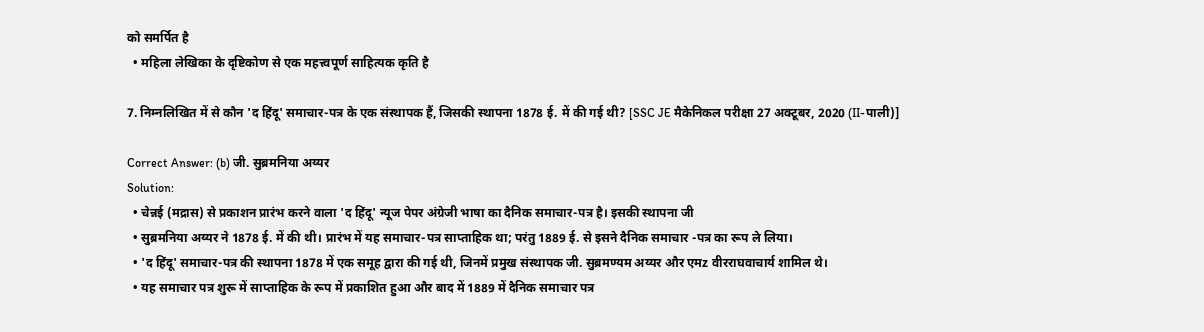को समर्पित है
  • महिला लेखिका के दृष्टिकोण से एक महत्त्वपूर्ण साहित्यक कृति है

7. निम्नलिखित में से कौन 'द हिंदू' समाचार-पत्र के एक संस्थापक हैं, जिसकी स्थापना 1878 ई. में की गई थी? [SSC JE मैकेनिकल परीक्षा 27 अक्टूबर, 2020 (II-पाली)]

Correct Answer: (b) जी. सुब्रमनिया अय्यर
Solution:
  • चेन्नई (मद्रास) से प्रकाशन प्रारंभ करने वाला 'द हिंदू' न्यूज पेपर अंग्रेजी भाषा का दैनिक समाचार-पत्र है। इसकी स्थापना जी
  • सुब्रमनिया अय्यर ने 1878 ई. में की थी। प्रारंभ में यह समाचार-पत्र साप्ताहिक था; परंतु 1889 ई. से इसने दैनिक समाचार -पत्र का रूप ले लिया।
  • 'द हिंदू' समाचार-पत्र की स्थापना 1878 में एक समूह द्वारा की गई थी, जिनमें प्रमुख संस्थापक जी. सुब्रमण्यम अय्यर और एमz वीरराघवाचार्य शामिल थे।
  • यह समाचार पत्र शुरू में साप्ताहिक के रूप में प्रकाशित हुआ और बाद में 1889 में दैनिक समाचार पत्र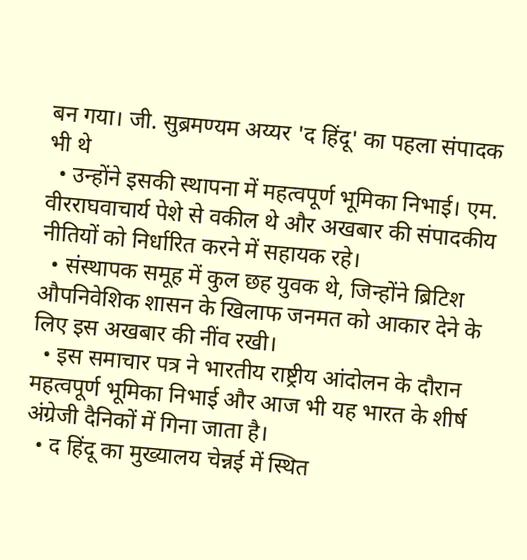बन गया। जी. सुब्रमण्यम अय्यर 'द हिंदू' का पहला संपादक भी थे
  • उन्होंने इसकी स्थापना में महत्वपूर्ण भूमिका निभाई। एम. वीरराघवाचार्य पेशे से वकील थे और अखबार की संपादकीय नीतियों को निर्धारित करने में सहायक रहे।
  • संस्थापक समूह में कुल छह युवक थे, जिन्होंने ब्रिटिश औपनिवेशिक शासन के खिलाफ जनमत को आकार देने के लिए इस अखबार की नींव रखी।
  • इस समाचार पत्र ने भारतीय राष्ट्रीय आंदोलन के दौरान महत्वपूर्ण भूमिका निभाई और आज भी यह भारत के शीर्ष अंग्रेजी दैनिकों में गिना जाता है।
  • द हिंदू का मुख्यालय चेन्नई में स्थित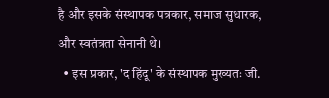है और इसके संस्थापक पत्रकार, समाज सुधारक, और स्वतंत्रता सेनानी थे।
  • इस प्रकार, 'द हिंदू' के संस्थापक मुख्यतः जी.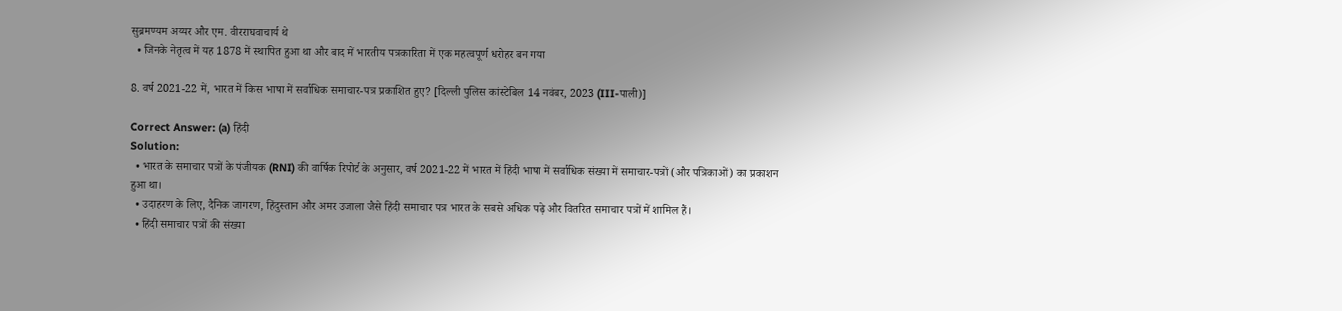सुब्रमण्यम अय्यर और एम. वीरराघवाचार्य थे
  • जिनके नेतृत्व में यह 1878 में स्थापित हुआ था और बाद में भारतीय पत्रकारिता में एक महत्वपूर्ण धरोहर बन गया

8. वर्ष 2021-22 में, भारत में किस भाषा में सर्वाधिक समाचार-पत्र प्रकाशित हुए? [दिल्ली पुलिस कांस्टेबिल 14 नवंबर, 2023 (III-पाली)]

Correct Answer: (a) हिंदी
Solution:
  • भारत के समाचार पत्रों के पंजीयक (RNI) की वार्षिक रिपोर्ट के अनुसार, वर्ष 2021-22 में भारत में हिंदी भाषा में सर्वाधिक संख्या में समाचार-पत्रों (और पत्रिकाओं) का प्रकाशन हुआ था।
  • उदाहरण के लिए, दैनिक जागरण, हिंदुस्तान और अमर उजाला जैसे हिंदी समाचार पत्र भारत के सबसे अधिक पढ़े और वितरित समाचार पत्रों में शामिल हैं।
  • हिंदी समाचार पत्रों की संख्या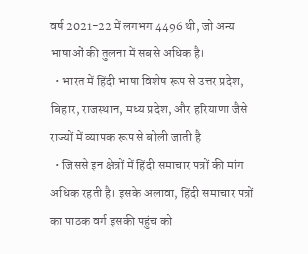वर्ष 2021-22 में लगभग 4496 थी, जो अन्य भाषाओं की तुलना में सबसे अधिक है।
  • भारत में हिंदी भाषा विशेष रूप से उत्तर प्रदेश, बिहार, राजस्थान, मध्य प्रदेश, और हरियाणा जैसे राज्यों में व्यापक रूप से बोली जाती है
  • जिससे इन क्षेत्रों में हिंदी समाचार पत्रों की मांग अधिक रहती है। इसके अलावा, हिंदी समाचार पत्रों का पाठक वर्ग इसकी पहुंच को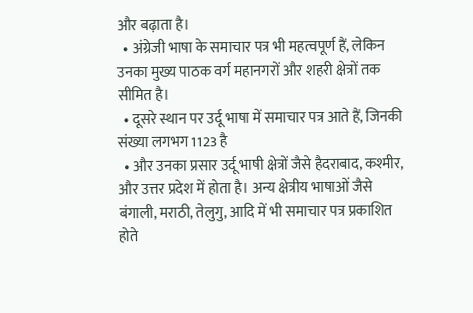और बढ़ाता है।
  • अंग्रेजी भाषा के समाचार पत्र भी महत्वपूर्ण हैं, लेकिन उनका मुख्य पाठक वर्ग महानगरों और शहरी क्षेत्रों तक सीमित है।
  • दूसरे स्थान पर उर्दू भाषा में समाचार पत्र आते हैं, जिनकी संख्या लगभग 1123 है
  • और उनका प्रसार उर्दू भाषी क्षेत्रों जैसे हैदराबाद, कश्मीर, और उत्तर प्रदेश में होता है। अन्य क्षेत्रीय भाषाओं जैसे बंगाली, मराठी, तेलुगु, आदि में भी समाचार पत्र प्रकाशित होते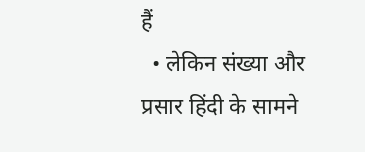हैं
  • लेकिन संख्या और प्रसार हिंदी के सामने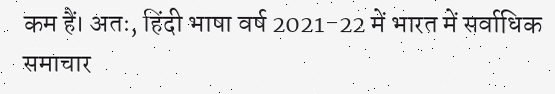कम हैं। अतः, हिंदी भाषा वर्ष 2021-22 में भारत में सर्वाधिक समाचार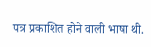पत्र प्रकाशित होने वाली भाषा थी.